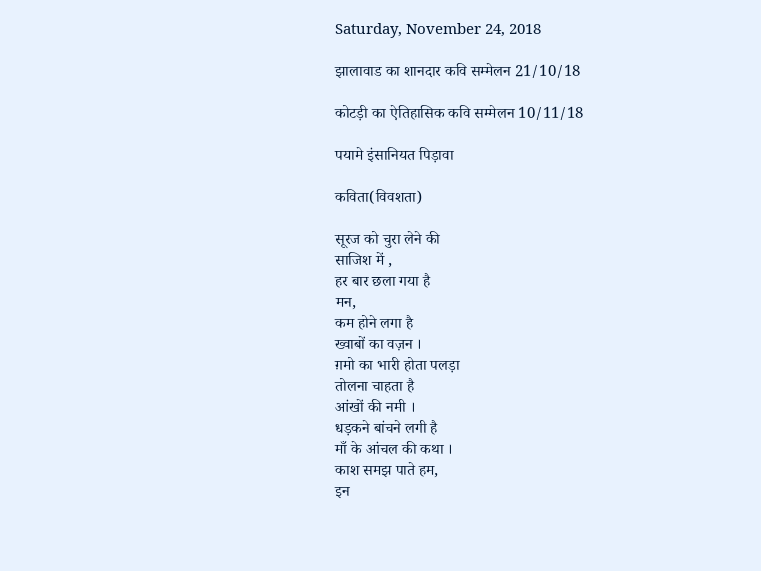Saturday, November 24, 2018

झालावाड का शानदार कवि सम्मेलन 21/10/18

कोटड़ी का ऐतिहासिक कवि सम्मेलन 10/11/18

पयामे इंसानियत पिड़ावा

कविता(विवशता)

सूरज को चुरा लेने की
साजिश में ,
हर बार छला गया है
मन,
कम होने लगा है
ख्वाबों का वज़न ।
ग़मो का भारी होता पलड़ा
तोलना चाहता है
आंखों की नमी ।
धड़कने बांचने लगी है
माँ के आंचल की कथा ।
काश समझ पाते हम,
इन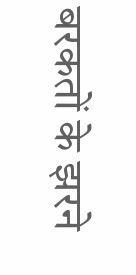बरकतों के झरने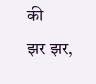की
झर झर,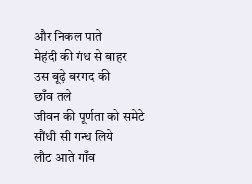और निकल पाते
मेहंदी की गंध से बाहर
उस बूढ़े बरगद की
छाँव तले
जीवन की पूर्णता को समेटे
सौंधी सी गन्ध लिये
लौट आते गाँव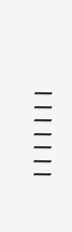।।।।।।।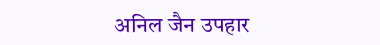अनिल जैन उपहार